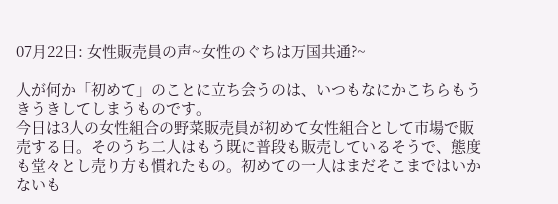07月22日: 女性販売員の声~女性のぐちは万国共通?~

人が何か「初めて」のことに立ち会うのは、いつもなにかこちらもうきうきしてしまうものです。
今日は3人の女性組合の野菜販売員が初めて女性組合として市場で販売する日。そのうち二人はもう既に普段も販売しているそうで、態度も堂々とし売り方も慣れたもの。初めての一人はまだそこまではいかないも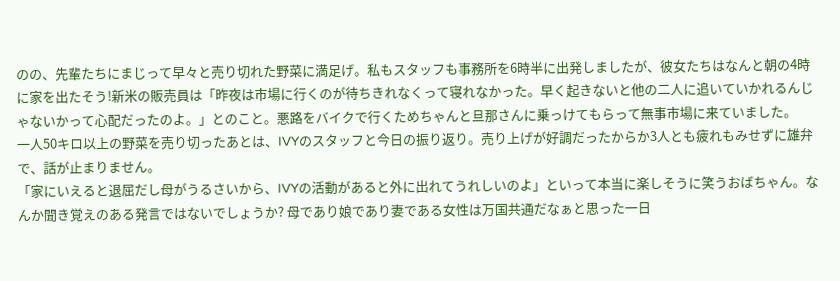のの、先輩たちにまじって早々と売り切れた野菜に満足げ。私もスタッフも事務所を6時半に出発しましたが、彼女たちはなんと朝の4時に家を出たそう!新米の販売員は「昨夜は市場に行くのが待ちきれなくって寝れなかった。早く起きないと他の二人に追いていかれるんじゃないかって心配だったのよ。」とのこと。悪路をバイクで行くためちゃんと旦那さんに乗っけてもらって無事市場に来ていました。
一人50キロ以上の野菜を売り切ったあとは、IVYのスタッフと今日の振り返り。売り上げが好調だったからか3人とも疲れもみせずに雄弁で、話が止まりません。
「家にいえると退屈だし母がうるさいから、IVYの活動があると外に出れてうれしいのよ」といって本当に楽しそうに笑うおばちゃん。なんか聞き覚えのある発言ではないでしょうか? 母であり娘であり妻である女性は万国共通だなぁと思った一日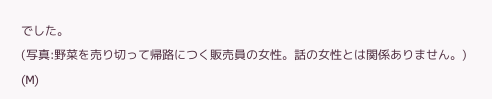でした。
(写真:野菜を売り切って帰路につく販売員の女性。話の女性とは関係ありません。)
(M)